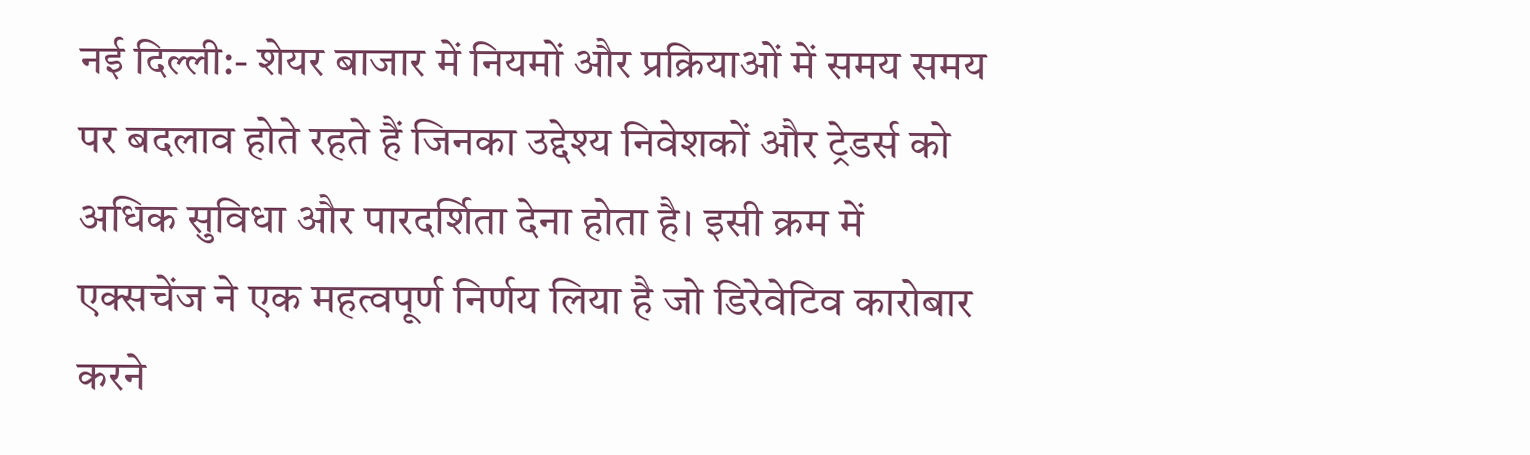नई दिल्ली:- शेयर बाजार में नियमों और प्रक्रियाओं में समय समय पर बदलाव होते रहते हैं जिनका उद्देश्य निवेशकों और ट्रेडर्स को अधिक सुविधा और पारदर्शिता देना होता है। इसी क्रम में एक्सचेंज ने एक महत्वपूर्ण निर्णय लिया है जो डिरेवेटिव कारोबार करने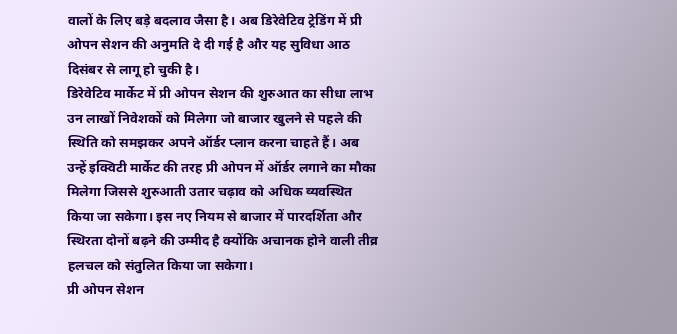वालों के लिए बड़े बदलाव जैसा है। अब डिरेवेटिव ट्रेडिंग में प्री ओपन सेशन की अनुमति दे दी गई है और यह सुविधा आठ दिसंबर से लागू हो चुकी है।
डिरेवेटिव मार्केट में प्री ओपन सेशन की शुरुआत का सीधा लाभ उन लाखों निवेशकों को मिलेगा जो बाजार खुलने से पहले की स्थिति को समझकर अपने ऑर्डर प्लान करना चाहते हैं। अब उन्हें इक्विटी मार्केट की तरह प्री ओपन में ऑर्डर लगाने का मौका मिलेगा जिससे शुरुआती उतार चढ़ाव को अधिक व्यवस्थित किया जा सकेगा। इस नए नियम से बाजार में पारदर्शिता और स्थिरता दोनों बढ़ने की उम्मीद है क्योंकि अचानक होने वाली तीव्र हलचल को संतुलित किया जा सकेगा।
प्री ओपन सेशन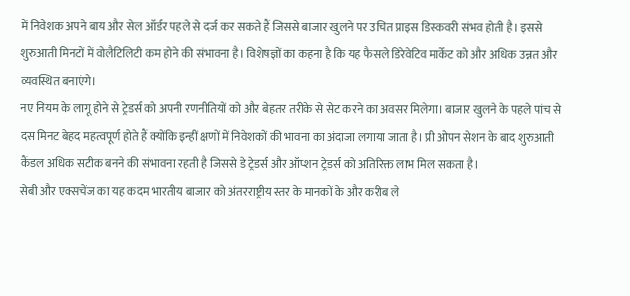में निवेशक अपने बाय और सेल ऑर्डर पहले से दर्ज कर सकते हैं जिससे बाजार खुलने पर उचित प्राइस डिस्कवरी संभव होती है। इससे शुरुआती मिनटों में वोलैटिलिटी कम होने की संभावना है। विशेषज्ञों का कहना है कि यह फैसले डिरेवेटिव मार्केट को और अधिक उन्नत और व्यवस्थित बनाएंगे।
नए नियम के लागू होने से ट्रेडर्स को अपनी रणनीतियों को और बेहतर तरीके से सेट करने का अवसर मिलेगा। बाजार खुलने के पहले पांच से दस मिनट बेहद महत्वपूर्ण होते हैं क्योंकि इन्हीं क्षणों में निवेशकों की भावना का अंदाजा लगाया जाता है। प्री ओपन सेशन के बाद शुरुआती कैंडल अधिक सटीक बनने की संभावना रहती है जिससे डे ट्रेडर्स और ऑप्शन ट्रेडर्स को अतिरिक्त लाभ मिल सकता है।
सेबी और एक्सचेंज का यह कदम भारतीय बाजार को अंतरराष्ट्रीय स्तर के मानकों के और करीब ले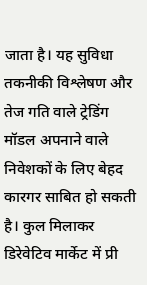जाता है। यह सुविधा तकनीकी विश्लेषण और तेज गति वाले ट्रेडिंग मॉडल अपनाने वाले निवेशकों के लिए बेहद कारगर साबित हो सकती है। कुल मिलाकर डिरेवेटिव मार्केट में प्री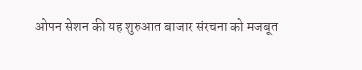ओपन सेशन की यह शुरुआत बाजार संरचना को मजबूत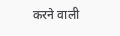करने वाली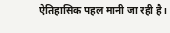ऐतिहासिक पहल मानी जा रही है।